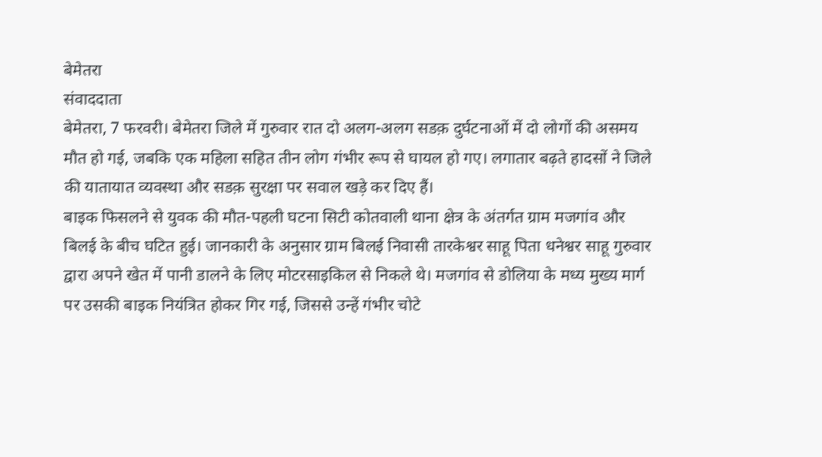बेमेतरा
संवाददाता
बेमेतरा, 7 फरवरी। बेमेतरा जिले में गुरुवार रात दो अलग-अलग सडक़ दुर्घटनाओं में दो लोगों की असमय मौत हो गई, जबकि एक महिला सहित तीन लोग गंभीर रूप से घायल हो गए। लगातार बढ़ते हादसों ने जिले की यातायात व्यवस्था और सडक़ सुरक्षा पर सवाल खड़े कर दिए हैं।
बाइक फिसलने से युवक की मौत-पहली घटना सिटी कोतवाली थाना क्षेत्र के अंतर्गत ग्राम मजगांव और बिलई के बीच घटित हुई। जानकारी के अनुसार ग्राम बिलई निवासी तारकेश्वर साहू पिता धनेश्वर साहू गुरुवार द्वारा अपने खेत में पानी डालने के लिए मोटरसाइकिल से निकले थे। मजगांव से डोलिया के मध्य मुख्य मार्ग पर उसकी बाइक नियंत्रित होकर गिर गई, जिससे उन्हें गंभीर चोटे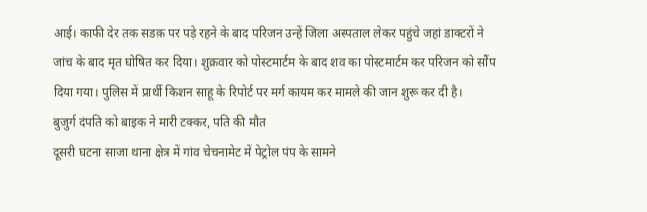आई। काफी देर तक सडक़ पर पड़े रहने के बाद परिजन उन्हें जिला अस्पताल लेकर पहुंचे जहां डाक्टरों ने जांच के बाद मृत घोषित कर दिया। शुक्रवार को पोस्टमार्टम के बाद शव का पोस्टमार्टम कर परिजन को सौंप दिया गया। पुलिस में प्रार्थी किशन साहू के रिपोर्ट पर मर्ग कायम कर मामले की जान शुरू कर दी है।
बुजुर्ग दंपति को बाइक ने मारी टक्कर, पति की मौत
दूसरी घटना साजा थाना क्षेत्र में गांव चेचनामेट में पेट्रोल पंप के सामने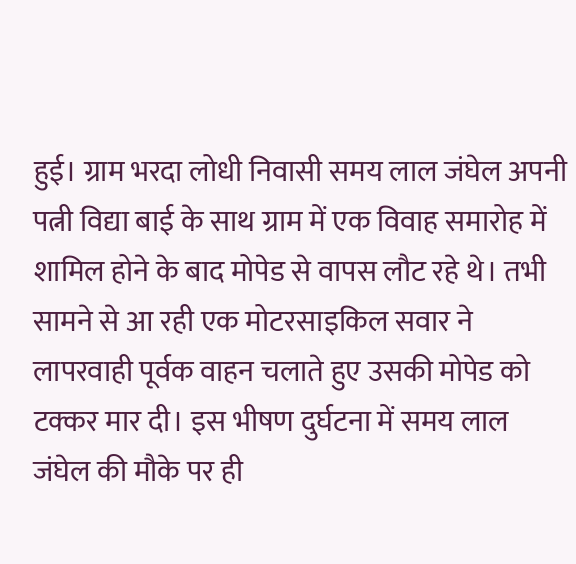हुई। ग्राम भरदा लोधी निवासी समय लाल जंघेल अपनी पत्नी विद्या बाई के साथ ग्राम में एक विवाह समारोह में शामिल होने के बाद मोपेड से वापस लौट रहे थे। तभी सामने से आ रही एक मोटरसाइकिल सवार ने लापरवाही पूर्वक वाहन चलाते हुए उसकी मोपेड को टक्कर मार दी। इस भीषण दुर्घटना में समय लाल जंघेल की मौके पर ही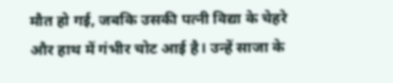मौत हो गई, जबकि उसकी पत्नी विद्या के चेहरे और हाथ में गंभीर चोट आई है। उन्हें साजा के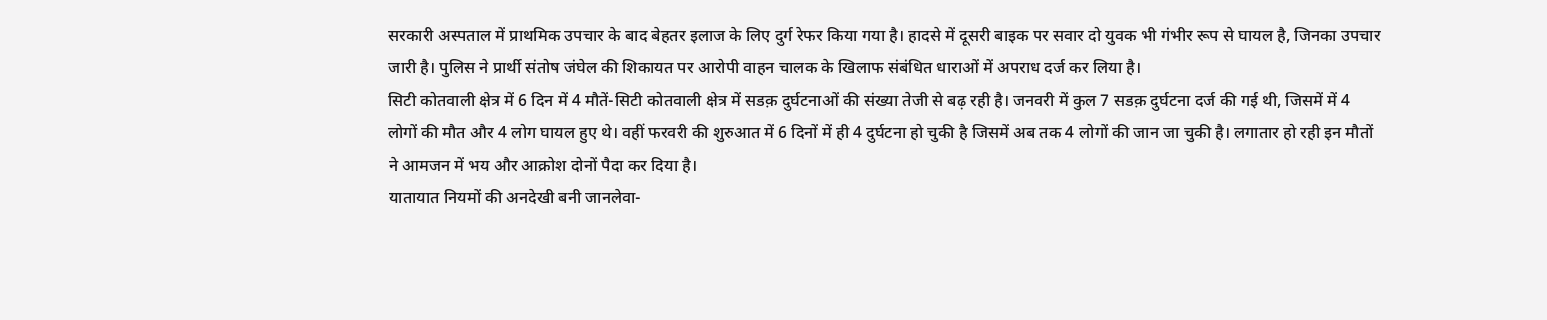सरकारी अस्पताल में प्राथमिक उपचार के बाद बेहतर इलाज के लिए दुर्ग रेफर किया गया है। हादसे में दूसरी बाइक पर सवार दो युवक भी गंभीर रूप से घायल है, जिनका उपचार जारी है। पुलिस ने प्रार्थी संतोष जंघेल की शिकायत पर आरोपी वाहन चालक के खिलाफ संबंधित धाराओं में अपराध दर्ज कर लिया है।
सिटी कोतवाली क्षेत्र में 6 दिन में 4 मौतें-सिटी कोतवाली क्षेत्र में सडक़ दुर्घटनाओं की संख्या तेजी से बढ़ रही है। जनवरी में कुल 7 सडक़ दुर्घटना दर्ज की गई थी, जिसमें में 4 लोगों की मौत और 4 लोग घायल हुए थे। वहीं फरवरी की शुरुआत में 6 दिनों में ही 4 दुर्घटना हो चुकी है जिसमें अब तक 4 लोगों की जान जा चुकी है। लगातार हो रही इन मौतों ने आमजन में भय और आक्रोश दोनों पैदा कर दिया है।
यातायात नियमों की अनदेखी बनी जानलेवा-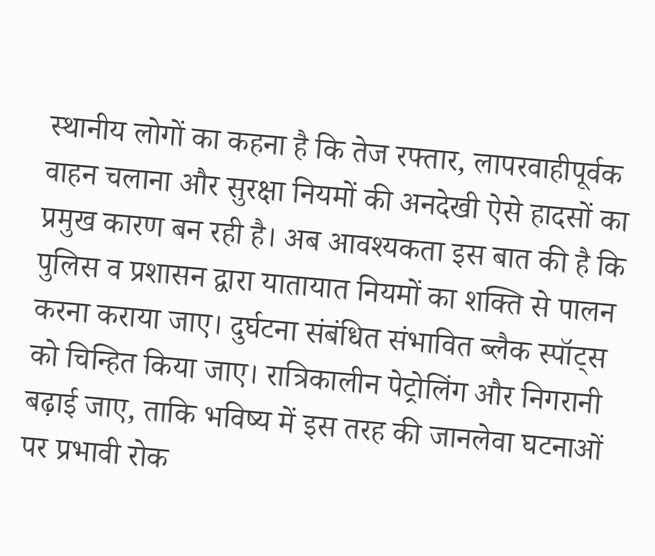स्थानीय लोगों का कहना है कि तेज रफ्तार, लापरवाहीपूर्वक वाहन चलाना और सुरक्षा नियमों की अनदेखी ऐसे हादसों का प्रमुख कारण बन रही है। अब आवश्यकता इस बात की है कि पुलिस व प्रशासन द्वारा यातायात नियमों का शक्ति से पालन करना कराया जाए। दुर्घटना संबंधित संभावित ब्लैक स्पॉट्स को चिन्हित किया जाए। रात्रिकालीन पेट्रोलिंग और निगरानी बढ़ाई जाए, ताकि भविष्य में इस तरह की जानलेवा घटनाओं पर प्रभावी रोक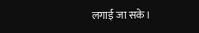लगाई जा सके।